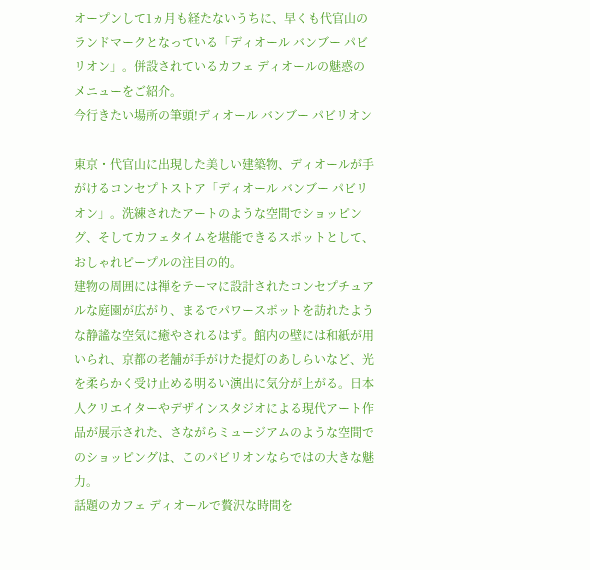オープンして1ヵ月も経たないうちに、早くも代官山のランドマークとなっている「ディオール バンブー パビリオン」。併設されているカフェ ディオールの魅惑のメニューをご紹介。
今行きたい場所の筆頭!ディオール バンブー パビリオン

東京・代官山に出現した美しい建築物、ディオールが手がけるコンセプトストア「ディオール バンブー パビリオン」。洗練されたアートのような空間でショッピング、そしてカフェタイムを堪能できるスポットとして、おしゃれピープルの注目の的。
建物の周囲には禅をテーマに設計されたコンセプチュアルな庭園が広がり、まるでパワースポットを訪れたような静謐な空気に癒やされるはず。館内の壁には和紙が用いられ、京都の老舗が手がけた提灯のあしらいなど、光を柔らかく受け止める明るい演出に気分が上がる。日本人クリエイターやデザインスタジオによる現代アート作品が展示された、さながらミュージアムのような空間でのショッピングは、このパビリオンならではの大きな魅力。
話題のカフェ ディオールで贅沢な時間を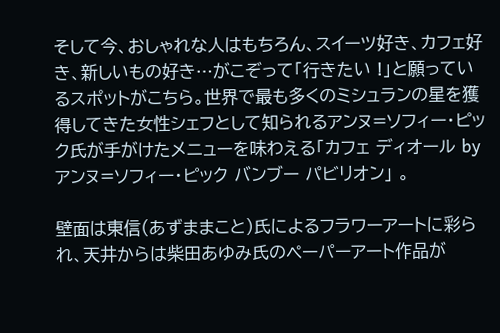そして今、おしゃれな人はもちろん、スイーツ好き、カフェ好き、新しいもの好き…がこぞって「行きたい !」と願っているスポットがこちら。世界で最も多くのミシュランの星を獲得してきた女性シェフとして知られるアンヌ=ソフィー・ピック氏が手がけたメニューを味わえる「カフェ ディオール by アンヌ=ソフィー・ピック バンブー パビリオン」 。

壁面は東信(あずままこと)氏によるフラワーアートに彩られ、天井からは柴田あゆみ氏のペーパーアート作品が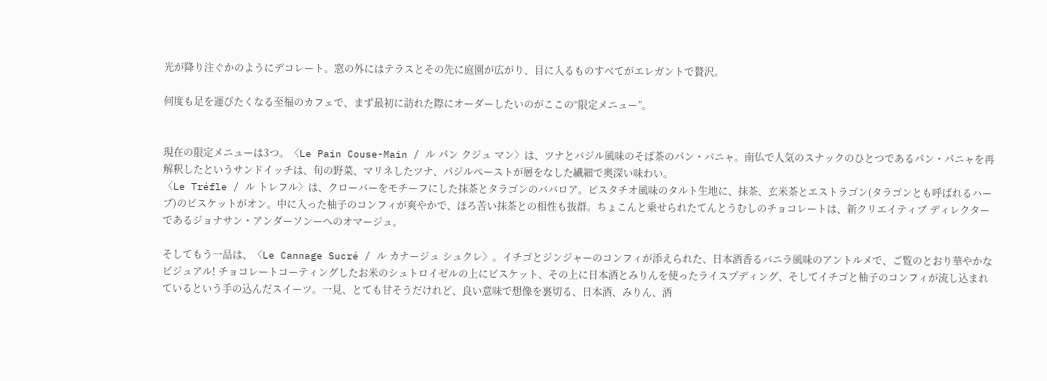光が降り注ぐかのようにデコレート。窓の外にはテラスとその先に庭園が広がり、目に入るものすべてがエレガントで贅沢。

何度も足を運びたくなる至福のカフェで、まず最初に訪れた際にオーダーしたいのがここの“限定メニュー”。


現在の限定メニューは3つ。〈Le Pain Couse-Main / ル パン クジュ マン〉は、ツナとバジル風味のそば茶のパン・バニャ。南仏で人気のスナックのひとつであるパン・パニャを再解釈したというサンドイッチは、旬の野菜、マリネしたツナ、パジルペーストが層をなした繊細で奥深い味わい。
〈Le Tréfle / ル トレフル〉は、クローバーをモチーフにした抹茶とタラゴンのババロア。ピスタチオ風味のタルト生地に、抹茶、玄米茶とエストラゴン(タラゴンとも呼ばれるハーブ)のビスケットがオン。中に入った柚子のコンフィが爽やかで、ほろ苦い抹茶との相性も抜群。ちょこんと乗せられたてんとうむしのチョコレートは、新クリエイティブ ディレクターであるジョナサン・アンダーソンーへのオマージュ。

そしてもう一品は、〈Le Cannage Sucré / ル カナージュ シュクレ〉。イチゴとジンジャーのコンフィが添えられた、日本酒香るバニラ風味のアントルメで、ご覧のとおり華やかなビジュアル! チョコレートコーティングしたお米のシュトロイゼルの上にビスケット、その上に日本酒とみりんを使ったライスプディング、そしてイチゴと柚子のコンフィが流し込まれているという手の込んだスイーツ。一見、とても甘そうだけれど、良い意味で想像を裏切る、日本酒、みりん、酒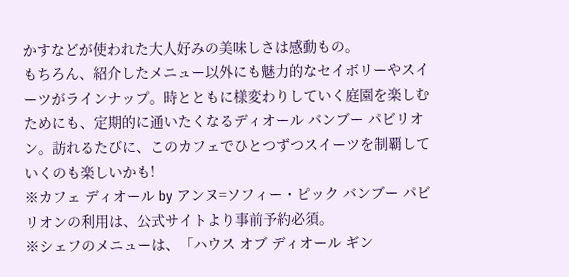かすなどが使われた大人好みの美味しさは感動もの。
もちろん、紹介したメニュー以外にも魅力的なセイボリーやスイーツがラインナップ。時とともに様変わりしていく庭園を楽しむためにも、定期的に通いたくなるディオール バンブー パビリオン。訪れるたびに、このカフェでひとつずつスイーツを制覇していくのも楽しいかも!
※カフェ ディオール by アンヌ=ソフィー・ピック バンブー パビリオンの利用は、公式サイトより事前予約必須。
※シェフのメニューは、「ハウス オブ ディオール ギン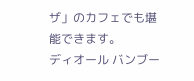ザ」のカフェでも堪能できます。
ディオール バンブー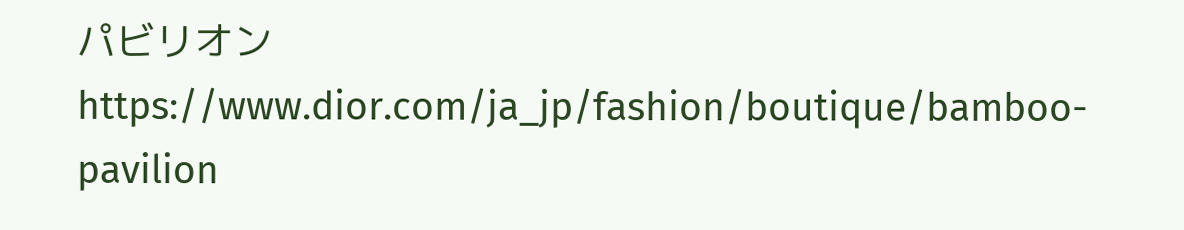パビリオン
https://www.dior.com/ja_jp/fashion/boutique/bamboo-pavilion